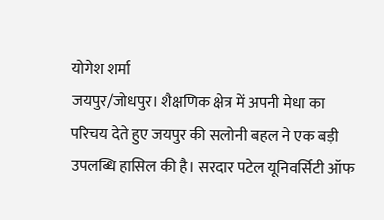योगेश शर्मा
जयपुर/जोधपुर। शैक्षणिक क्षेत्र में अपनी मेधा का परिचय देते हुए जयपुर की सलोनी बहल ने एक बड़ी उपलब्धि हासिल की है। सरदार पटेल यूनिवर्सिटी ऑफ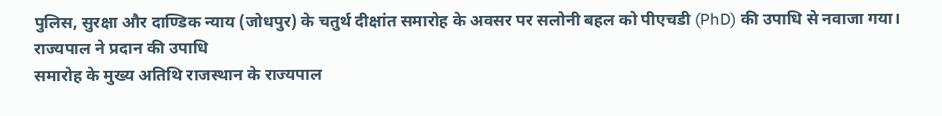पुलिस, सुरक्षा और दाण्डिक न्याय (जोधपुर) के चतुर्थ दीक्षांत समारोह के अवसर पर सलोनी बहल को पीएचडी (PhD) की उपाधि से नवाजा गया।
राज्यपाल ने प्रदान की उपाधि
समारोह के मुख्य अतिथि राजस्थान के राज्यपाल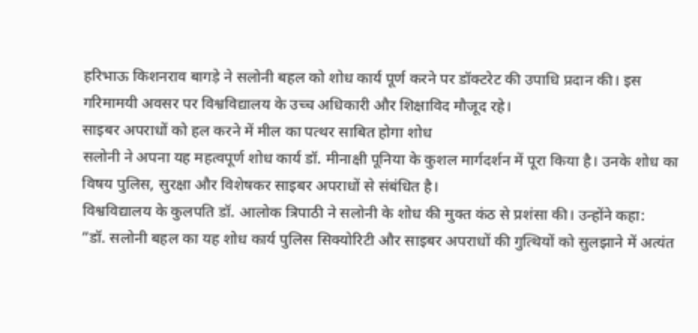हरिभाऊ किशनराव बागड़े ने सलोनी बहल को शोध कार्य पूर्ण करने पर डॉक्टरेट की उपाधि प्रदान की। इस गरिमामयी अवसर पर विश्वविद्यालय के उच्च अधिकारी और शिक्षाविद मौजूद रहे।
साइबर अपराधों को हल करने में मील का पत्थर साबित होगा शोध
सलोनी ने अपना यह महत्वपूर्ण शोध कार्य डॉ. मीनाक्षी पूनिया के कुशल मार्गदर्शन में पूरा किया है। उनके शोध का विषय पुलिस, सुरक्षा और विशेषकर साइबर अपराधों से संबंधित है।
विश्वविद्यालय के कुलपति डॉ. आलोक त्रिपाठी ने सलोनी के शोध की मुक्त कंठ से प्रशंसा की। उन्होंने कहा:
”डॉ. सलोनी बहल का यह शोध कार्य पुलिस सिक्योरिटी और साइबर अपराधों की गुत्थियों को सुलझाने में अत्यंत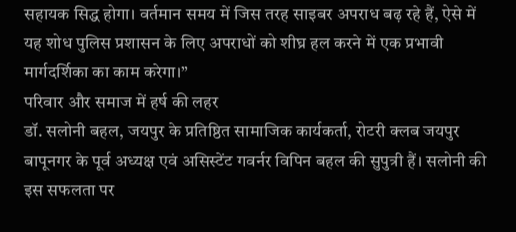सहायक सिद्ध होगा। वर्तमान समय में जिस तरह साइबर अपराध बढ़ रहे हैं, ऐसे में यह शोध पुलिस प्रशासन के लिए अपराधों को शीघ्र हल करने में एक प्रभावी मार्गदर्शिका का काम करेगा।”
परिवार और समाज में हर्ष की लहर
डॉ. सलोनी बहल, जयपुर के प्रतिष्ठित सामाजिक कार्यकर्ता, रोटरी क्लब जयपुर बापूनगर के पूर्व अध्यक्ष एवं असिस्टेंट गवर्नर विपिन बहल की सुपुत्री हैं। सलोनी की इस सफलता पर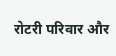रोटरी परिवार और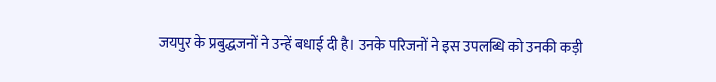जयपुर के प्रबुद्धजनों ने उन्हें बधाई दी है। उनके परिजनों ने इस उपलब्धि को उनकी कड़ी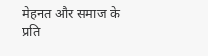मेहनत और समाज के प्रति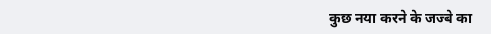कुछ नया करने के जज्बे का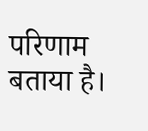परिणाम बताया है।